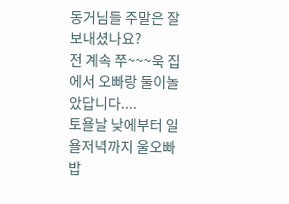동거님들 주말은 잘 보내셨나요?
전 계속 쭈~~~욱 집에서 오빠랑 둘이놀았답니다....
토욜날 낮에부터 일욜저녁까지 울오빠 밥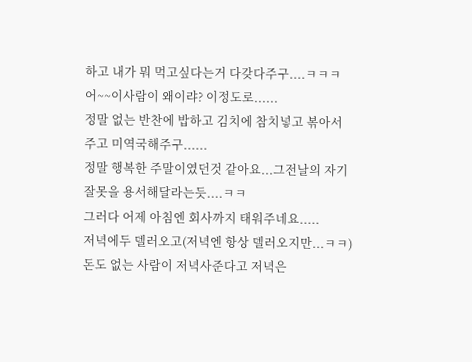하고 내가 뭐 먹고싶다는거 다갖다주구....ㅋㅋㅋ
어~~이사람이 왜이랴? 이정도로......
정말 없는 반찬에 밥하고 김치에 참치넣고 볶아서 주고 미역국해주구......
정말 행복한 주말이였던것 같아요...그전날의 자기잘못을 용서해달라는듯....ㅋㅋ
그러다 어제 아침엔 회사까지 태워주네요.....
저녁에두 델러오고(저녁엔 항상 델러오지만...ㅋㅋ) 돈도 없는 사람이 저녁사준다고 저녁은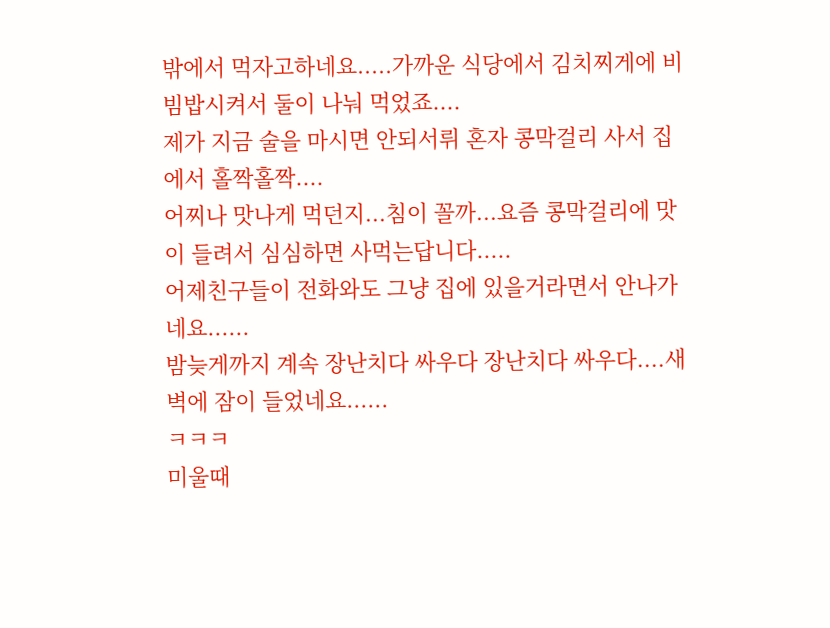밖에서 먹자고하네요.....가까운 식당에서 김치찌게에 비빔밥시켜서 둘이 나눠 먹었죠....
제가 지금 술을 마시면 안되서뤼 혼자 콩막걸리 사서 집에서 홀짝홀짝....
어찌나 맛나게 먹던지...침이 꼴까...요즘 콩막걸리에 맛이 들려서 심심하면 사먹는답니다.....
어제친구들이 전화와도 그냥 집에 있을거라면서 안나가네요......
밤늦게까지 계속 장난치다 싸우다 장난치다 싸우다....새벽에 잠이 들었네요......
ㅋㅋㅋ
미울때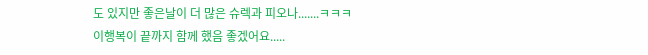도 있지만 좋은날이 더 많은 슈렉과 피오나.......ㅋㅋㅋ
이행복이 끝까지 함께 했음 좋겠어요.....